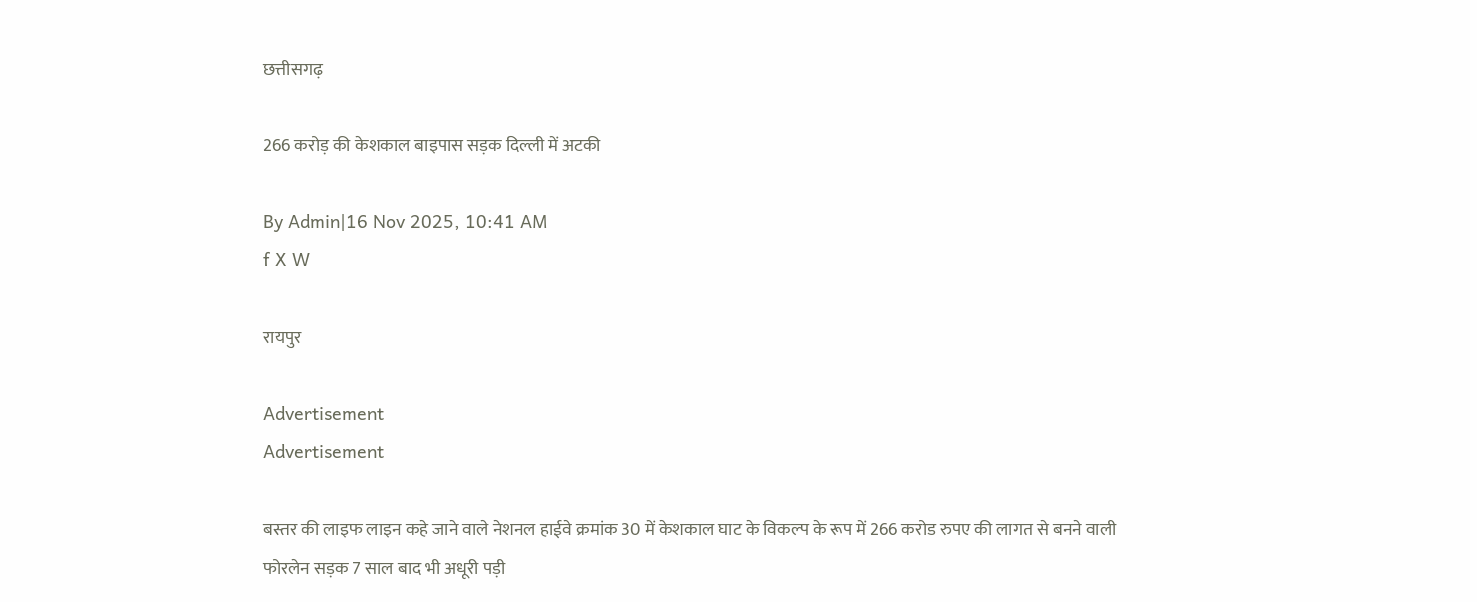छत्तीसगढ़

266 करोड़ की केशकाल बाइपास सड़क दिल्ली में अटकी

By Admin|16 Nov 2025, 10:41 AM
f X W

रायपुर

Advertisement
Advertisement

बस्तर की लाइफ लाइन कहे जाने वाले नेशनल हाईवे क्रमांक 30 में केशकाल घाट के विकल्प के रूप में 266 करोड रुपए की लागत से बनने वाली फोरलेन सड़क 7 साल बाद भी अधूरी पड़ी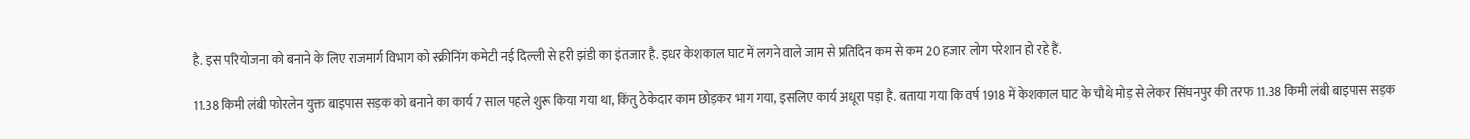है. इस परियोजना को बनाने के लिए राजमार्ग विभाग को स्क्रीनिंग कमेटी नई दिल्ली से हरी झंडी का इंतजार है. इधर केशकाल घाट में लगने वाले जाम से प्रतिदिन कम से कम 20 हजार लोग परेशान हो रहे हैं.

11.38 किमी लंबी फोरलेन युक्त बाइपास सड़क को बनाने का कार्य 7 साल पहले शुरू किया गया था, किंतु ठेकेदार काम छोड़कर भाग गया, इसलिए कार्य अधूरा पड़ा है. बताया गया कि वर्ष 1918 में केशकाल घाट के चौथे मोड़ से लेकर सिंघनपुर की तरफ 11.38 किमी लंबी बाइपास सड़क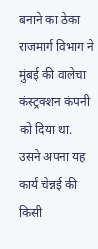बनाने का ठेका राजमार्ग विभाग ने मुंबई की वालेचा कंस्ट्रक्शन कंपनी को दिया था. उसने अपना यह कार्य चेन्नई की किसी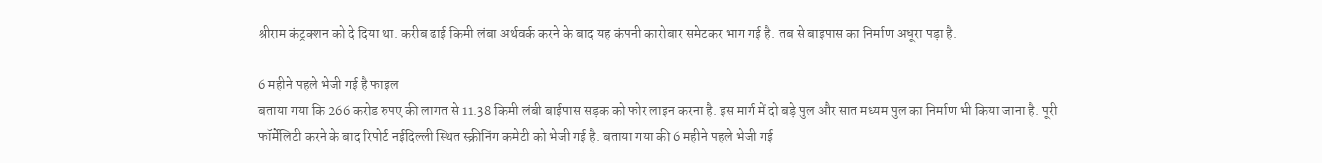श्रीराम कंट्रक्शन को दे दिया था. करीब ढाई किमी लंबा अर्थवर्क करने के बाद यह कंपनी कारोबार समेटकर भाग गई है. तब से बाइपास का निर्माण अधूरा पड़ा है.

6 महीने पहले भेजी गई है फाइल
बताया गया कि 266 करोड रुपए की लागत से 11.38 किमी लंबी बाईपास सड़क को फोर लाइन करना है. इस मार्ग में दो बड़े पुल और सात मध्यम पुल का निर्माण भी किया जाना है. पूरी फॉर्मेलिटी करने के बाद रिपोर्ट नईदिल्ली स्थित स्क्रीनिंग कमेटी को भेजी गई है. बताया गया की 6 महीने पहले भेजी गई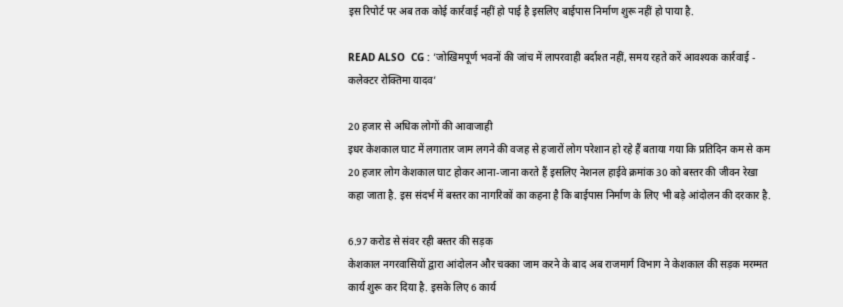इस रिपोर्ट पर अब तक कोई कार्रवाई नहीं हो पाई है इसलिए बाईपास निर्माण शुरू नहीं हो पाया है.

READ ALSO  CG : ’जोखिमपूर्ण भवनों की जांच में लापरवाही बर्दाश्त नहीं, समय रहते करें आवश्यक कार्रवाई - कलेक्टर रोक्तिमा यादव’

20 हजार से अधिक लोगों की आवाजाही
इधर केशकाल घाट में लगातार जाम लगने की वजह से हजारों लोग परेशान हो रहे हैं बताया गया कि प्रतिदिन कम से कम 20 हजार लोग केशकाल घाट होकर आना-जाना करते हैं इसलिए नेशनल हाईवे क्रमांक 30 को बस्तर की जीवन रेखा कहा जाता है. इस संदर्भ में बस्तर का नागरिकों का कहना है कि बाईपास निर्माण के लिए भी बड़े आंदोलन की दरकार है.

6.97 करोड से संवर रही बस्तर की सड़क
केशकाल नगरवासियों द्वारा आंदोलन और चक्का जाम करने के बाद अब राजमार्ग विभाग ने केशकाल की सड़क मरम्मत कार्य शुरू कर दिया है. इसके लिए 6 कार्य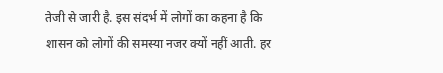तेजी से जारी है. इस संदर्भ में लोगों का कहना है कि शासन को लोगों की समस्या नजर क्यों नहीं आती. हर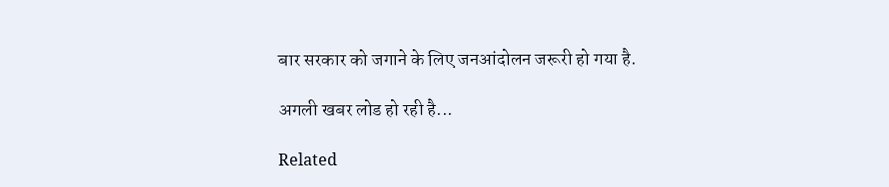बार सरकार को जगाने के लिए जनआंदोलन जरूरी हो गया है.

अगली खबर लोड हो रही है...

Related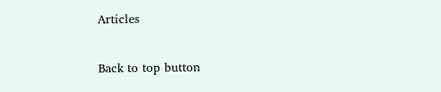Articles

Back to top button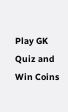Play GK Quiz and Win Coins